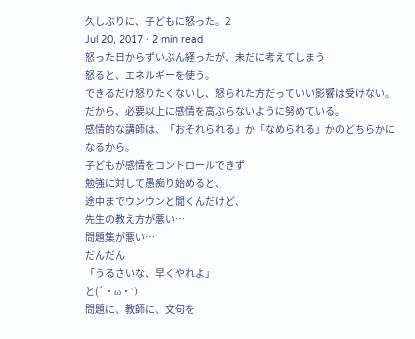久しぶりに、子どもに怒った。2
Jul 20, 2017 · 2 min read
怒った日からずいぶん経ったが、未だに考えてしまう
怒ると、エネルギーを使う。
できるだけ怒りたくないし、怒られた方だっていい影響は受けない。
だから、必要以上に感情を高ぶらないように努めている。
感情的な講師は、「おそれられる」か「なめられる」かのどちらかになるから。
子どもが感情をコントロールできず
勉強に対して愚痴り始めると、
途中までウンウンと聞くんだけど、
先生の教え方が悪い…
問題集が悪い…
だんだん
「うるさいな、早くやれよ」
と(´・ω・`)
問題に、教師に、文句を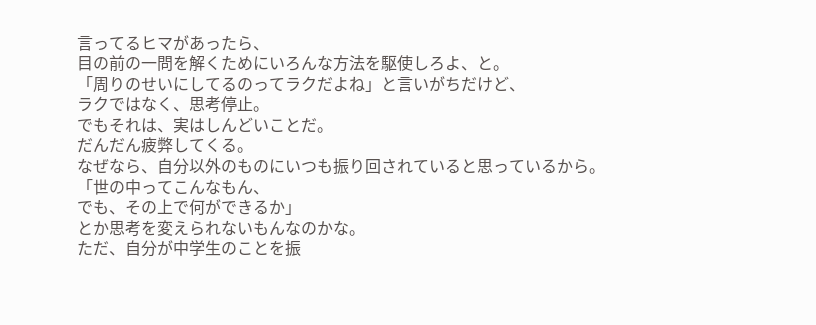言ってるヒマがあったら、
目の前の一問を解くためにいろんな方法を駆使しろよ、と。
「周りのせいにしてるのってラクだよね」と言いがちだけど、
ラクではなく、思考停止。
でもそれは、実はしんどいことだ。
だんだん疲弊してくる。
なぜなら、自分以外のものにいつも振り回されていると思っているから。
「世の中ってこんなもん、
でも、その上で何ができるか」
とか思考を変えられないもんなのかな。
ただ、自分が中学生のことを振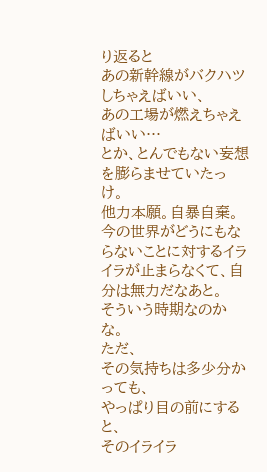り返ると
あの新幹線がバクハツしちゃえばいい、
あの工場が燃えちゃえばいい…
とか、とんでもない妄想を膨らませていたっけ。
他力本願。自暴自棄。
今の世界がどうにもならないことに対するイライラが止まらなくて、自分は無力だなあと。
そういう時期なのかな。
ただ、
その気持ちは多少分かっても、
やっぱり目の前にすると、
そのイライラ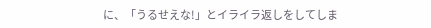に、「うるせえな!」とイライラ返しをしてしま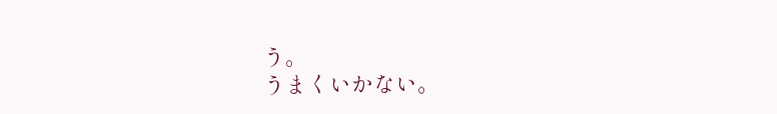う。
うまくいかない。